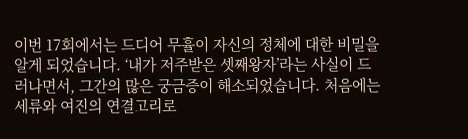이번 17회에서는 드디어 무휼이 자신의 정체에 대한 비밀을 알게 되었습니다. ‘내가 저주받은 셋째왕자’라는 사실이 드러나면서, 그간의 많은 궁금증이 해소되었습니다. 처음에는 세류와 여진의 연결고리로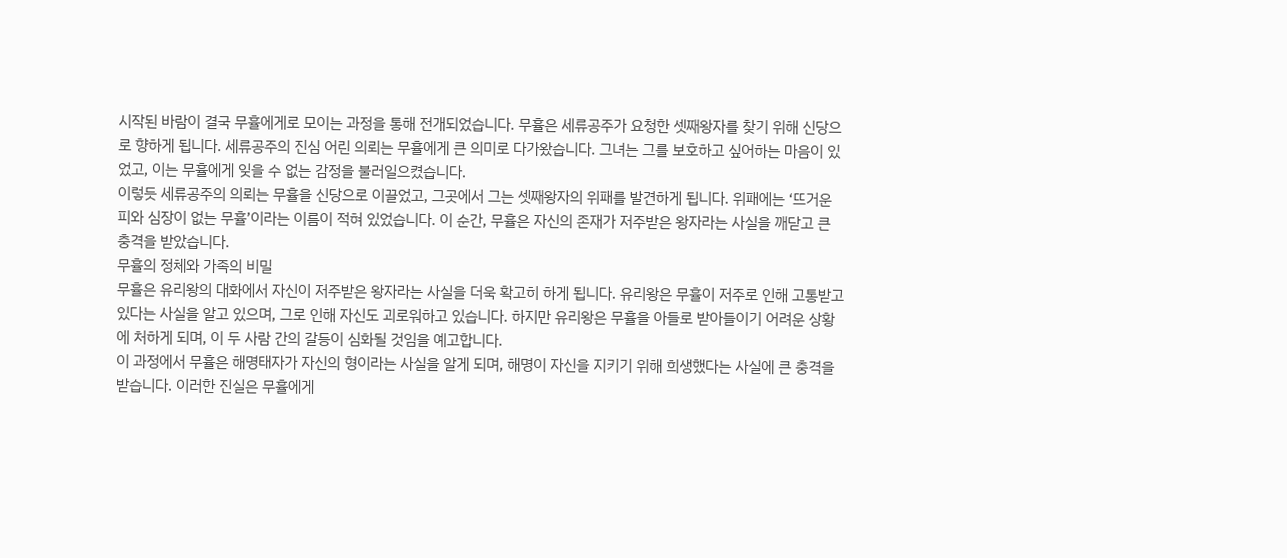시작된 바람이 결국 무휼에게로 모이는 과정을 통해 전개되었습니다. 무휼은 세류공주가 요청한 셋째왕자를 찾기 위해 신당으로 향하게 됩니다. 세류공주의 진심 어린 의뢰는 무휼에게 큰 의미로 다가왔습니다. 그녀는 그를 보호하고 싶어하는 마음이 있었고, 이는 무휼에게 잊을 수 없는 감정을 불러일으켰습니다.
이렇듯 세류공주의 의뢰는 무휼을 신당으로 이끌었고, 그곳에서 그는 셋째왕자의 위패를 발견하게 됩니다. 위패에는 ‘뜨거운 피와 심장이 없는 무휼’이라는 이름이 적혀 있었습니다. 이 순간, 무휼은 자신의 존재가 저주받은 왕자라는 사실을 깨닫고 큰 충격을 받았습니다.
무휼의 정체와 가족의 비밀
무휼은 유리왕의 대화에서 자신이 저주받은 왕자라는 사실을 더욱 확고히 하게 됩니다. 유리왕은 무휼이 저주로 인해 고통받고 있다는 사실을 알고 있으며, 그로 인해 자신도 괴로워하고 있습니다. 하지만 유리왕은 무휼을 아들로 받아들이기 어려운 상황에 처하게 되며, 이 두 사람 간의 갈등이 심화될 것임을 예고합니다.
이 과정에서 무휼은 해명태자가 자신의 형이라는 사실을 알게 되며, 해명이 자신을 지키기 위해 희생했다는 사실에 큰 충격을 받습니다. 이러한 진실은 무휼에게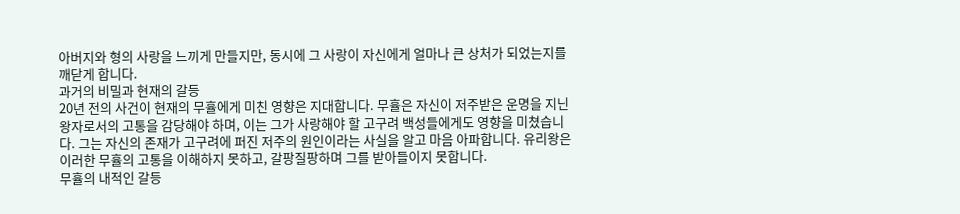아버지와 형의 사랑을 느끼게 만들지만, 동시에 그 사랑이 자신에게 얼마나 큰 상처가 되었는지를 깨닫게 합니다.
과거의 비밀과 현재의 갈등
20년 전의 사건이 현재의 무휼에게 미친 영향은 지대합니다. 무휼은 자신이 저주받은 운명을 지닌 왕자로서의 고통을 감당해야 하며, 이는 그가 사랑해야 할 고구려 백성들에게도 영향을 미쳤습니다. 그는 자신의 존재가 고구려에 퍼진 저주의 원인이라는 사실을 알고 마음 아파합니다. 유리왕은 이러한 무휼의 고통을 이해하지 못하고, 갈팡질팡하며 그를 받아들이지 못합니다.
무휼의 내적인 갈등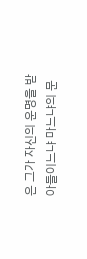은 그가 자신의 운명을 받아들이느냐 마느냐의 문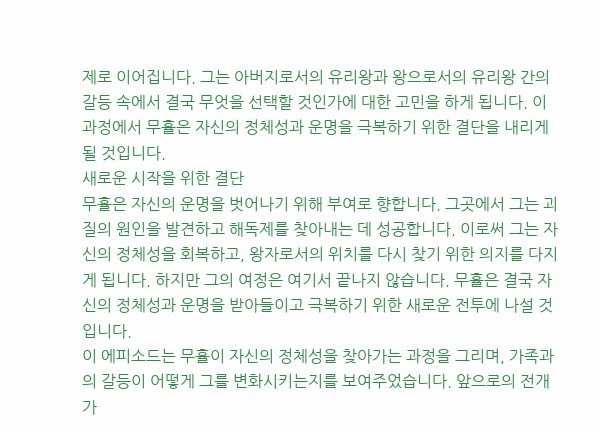제로 이어집니다. 그는 아버지로서의 유리왕과 왕으로서의 유리왕 간의 갈등 속에서 결국 무엇을 선택할 것인가에 대한 고민을 하게 됩니다. 이 과정에서 무휼은 자신의 정체성과 운명을 극복하기 위한 결단을 내리게 될 것입니다.
새로운 시작을 위한 결단
무휼은 자신의 운명을 벗어나기 위해 부여로 향합니다. 그곳에서 그는 괴질의 원인을 발견하고 해독제를 찾아내는 데 성공합니다. 이로써 그는 자신의 정체성을 회복하고, 왕자로서의 위치를 다시 찾기 위한 의지를 다지게 됩니다. 하지만 그의 여정은 여기서 끝나지 않습니다. 무휼은 결국 자신의 정체성과 운명을 받아들이고 극복하기 위한 새로운 전투에 나설 것입니다.
이 에피소드는 무휼이 자신의 정체성을 찾아가는 과정을 그리며, 가족과의 갈등이 어떻게 그를 변화시키는지를 보여주었습니다. 앞으로의 전개가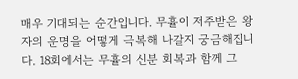매우 기대되는 순간입니다. 무휼이 저주받은 왕자의 운명을 어떻게 극복해 나갈지 궁금해집니다. 18회에서는 무휼의 신분 회복과 함께 그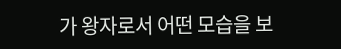가 왕자로서 어떤 모습을 보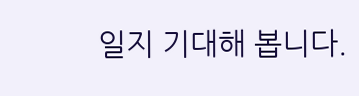일지 기대해 봅니다.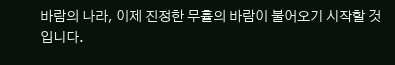바람의 나라, 이제 진정한 무휼의 바람이 불어오기 시작할 것입니다.